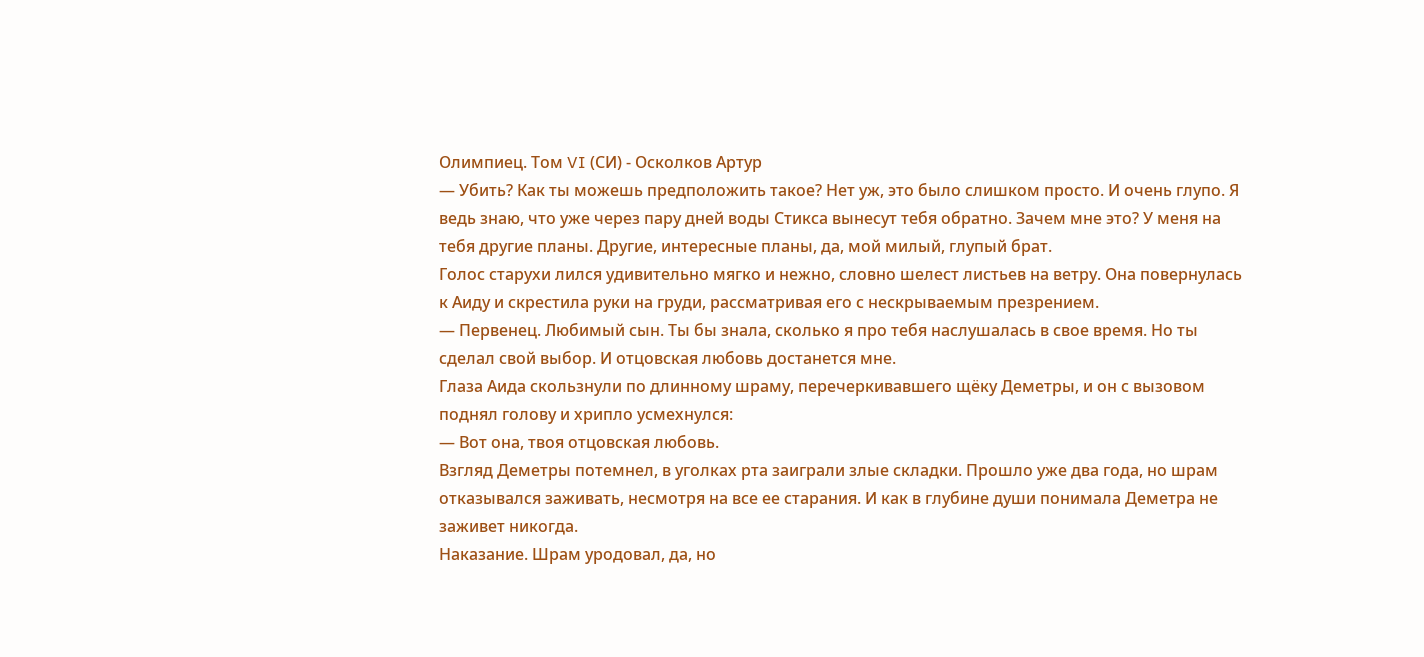Олимпиец. Том VI (СИ) - Осколков Артур
— Убить? Как ты можешь предположить такое? Нет уж, это было слишком просто. И очень глупо. Я ведь знаю, что уже через пару дней воды Стикса вынесут тебя обратно. Зачем мне это? У меня на тебя другие планы. Другие, интересные планы, да, мой милый, глупый брат.
Голос старухи лился удивительно мягко и нежно, словно шелест листьев на ветру. Она повернулась к Аиду и скрестила руки на груди, рассматривая его с нескрываемым презрением.
— Первенец. Любимый сын. Ты бы знала, сколько я про тебя наслушалась в свое время. Но ты сделал свой выбор. И отцовская любовь достанется мне.
Глаза Аида скользнули по длинному шраму, перечеркивавшего щёку Деметры, и он с вызовом поднял голову и хрипло усмехнулся:
— Вот она, твоя отцовская любовь.
Взгляд Деметры потемнел, в уголках рта заиграли злые складки. Прошло уже два года, но шрам отказывался заживать, несмотря на все ее старания. И как в глубине души понимала Деметра не заживет никогда.
Наказание. Шрам уродовал, да, но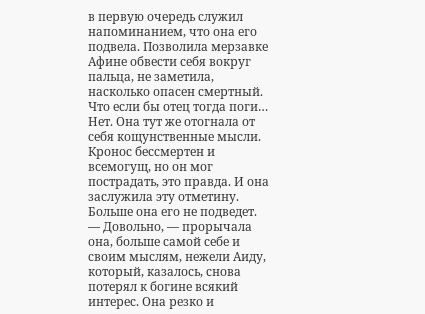в первую очередь служил напоминанием, что она его подвела. Позволила мерзавке Афине обвести себя вокруг пальца, не заметила, насколько опасен смертный. Что если бы отец тогда поги… Нет. Она тут же отогнала от себя кощунственные мысли. Кронос бессмертен и всемогущ, но он мог пострадать, это правда. И она заслужила эту отметину. Больше она его не подведет.
— Довольно, — прорычала она, больше самой себе и своим мыслям, нежели Аиду, который, казалось, снова потерял к богине всякий интерес. Она резко и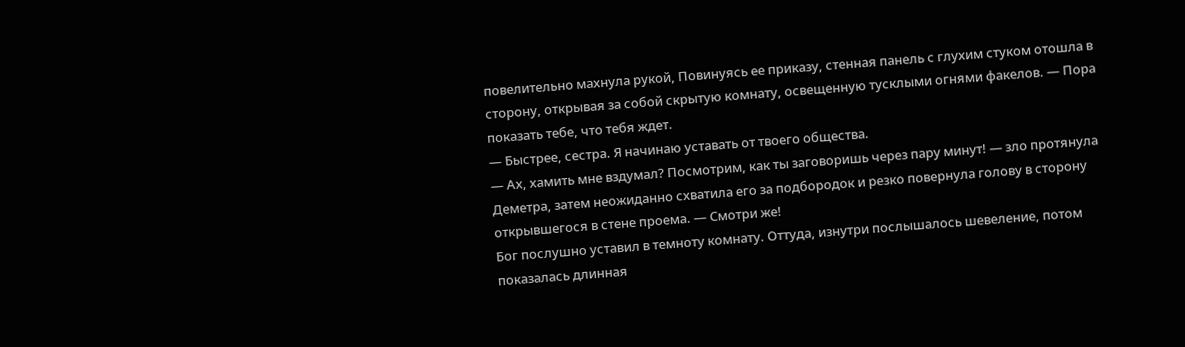повелительно махнула рукой, Повинуясь ее приказу, стенная панель с глухим стуком отошла в сторону, открывая за собой скрытую комнату, освещенную тусклыми огнями факелов. — Пора показать тебе, что тебя ждет.
— Быстрее, сестра. Я начинаю уставать от твоего общества.
— Ах, хамить мне вздумал? Посмотрим, как ты заговоришь через пару минут! — зло протянула Деметра, затем неожиданно схватила его за подбородок и резко повернула голову в сторону открывшегося в стене проема. — Смотри же!
Бог послушно уставил в темноту комнату. Оттуда, изнутри послышалось шевеление, потом показалась длинная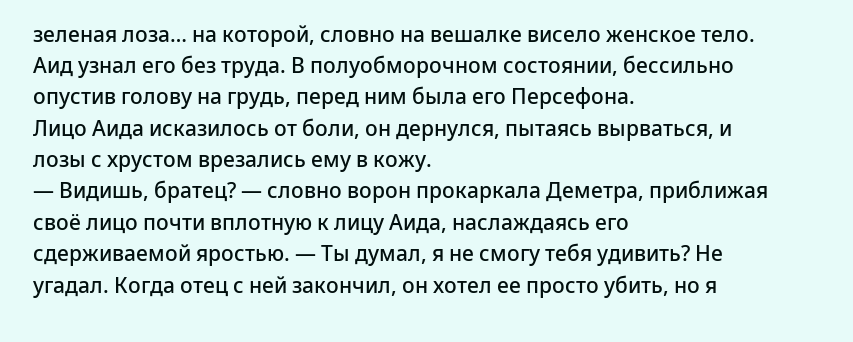зеленая лоза… на которой, словно на вешалке висело женское тело. Аид узнал его без труда. В полуобморочном состоянии, бессильно опустив голову на грудь, перед ним была его Персефона.
Лицо Аида исказилось от боли, он дернулся, пытаясь вырваться, и лозы с хрустом врезались ему в кожу.
— Видишь, братец? — словно ворон прокаркала Деметра, приближая своё лицо почти вплотную к лицу Аида, наслаждаясь его сдерживаемой яростью. — Ты думал, я не смогу тебя удивить? Не угадал. Когда отец с ней закончил, он хотел ее просто убить, но я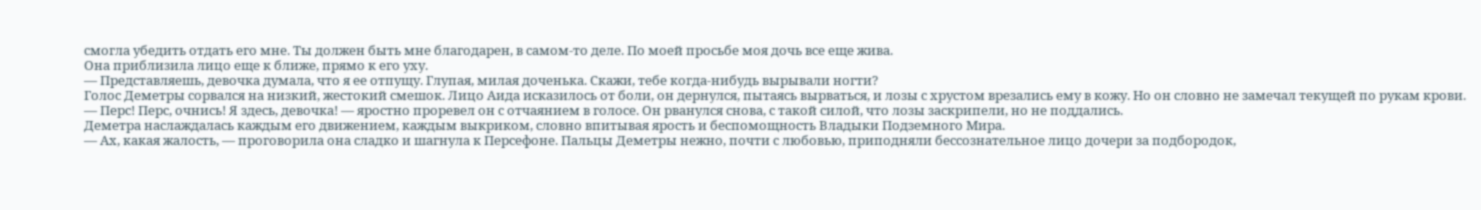смогла убедить отдать его мне. Ты должен быть мне благодарен, в самом-то деле. По моей просьбе моя дочь все еще жива.
Она приблизила лицо еще к ближе, прямо к его уху.
— Представляешь, девочка думала, что я ее отпущу. Глупая, милая доченька. Скажи, тебе когда-нибудь вырывали ногти?
Голос Деметры сорвался на низкий, жестокий смешок. Лицо Аида исказилось от боли, он дернулся, пытаясь вырваться, и лозы с хрустом врезались ему в кожу. Но он словно не замечал текущей по рукам крови.
— Перс! Перс, очнись! Я здесь, девочка! — яростно проревел он с отчаянием в голосе. Он рванулся снова, с такой силой, что лозы заскрипели, но не поддались.
Деметра наслаждалась каждым его движением, каждым выкриком, словно впитывая ярость и беспомощность Владыки Подземного Мира.
— Ах, какая жалость, — проговорила она сладко и шагнула к Персефоне. Пальцы Деметры нежно, почти с любовью, приподняли бессознательное лицо дочери за подбородок,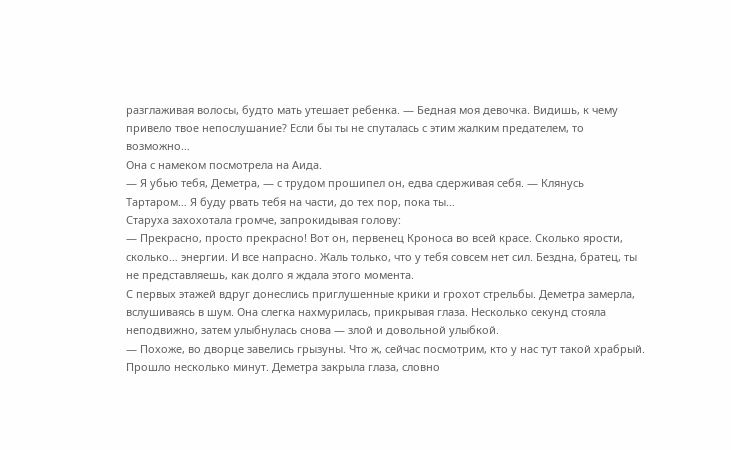разглаживая волосы, будто мать утешает ребенка. — Бедная моя девочка. Видишь, к чему привело твое непослушание? Если бы ты не спуталась с этим жалким предателем, то возможно…
Она с намеком посмотрела на Аида.
— Я убью тебя, Деметра, — с трудом прошипел он, едва сдерживая себя. — Клянусь Тартаром… Я буду рвать тебя на части, до тех пор, пока ты…
Старуха захохотала громче, запрокидывая голову:
— Прекрасно, просто прекрасно! Вот он, первенец Кроноса во всей красе. Сколько ярости, сколько… энергии. И все напрасно. Жаль только, что у тебя совсем нет сил. Бездна, братец, ты не представляешь, как долго я ждала этого момента.
С первых этажей вдруг донеслись приглушенные крики и грохот стрельбы. Деметра замерла, вслушиваясь в шум. Она слегка нахмурилась, прикрывая глаза. Несколько секунд стояла неподвижно, затем улыбнулась снова — злой и довольной улыбкой.
— Похоже, во дворце завелись грызуны. Что ж, сейчас посмотрим, кто у нас тут такой храбрый.
Прошло несколько минут. Деметра закрыла глаза, словно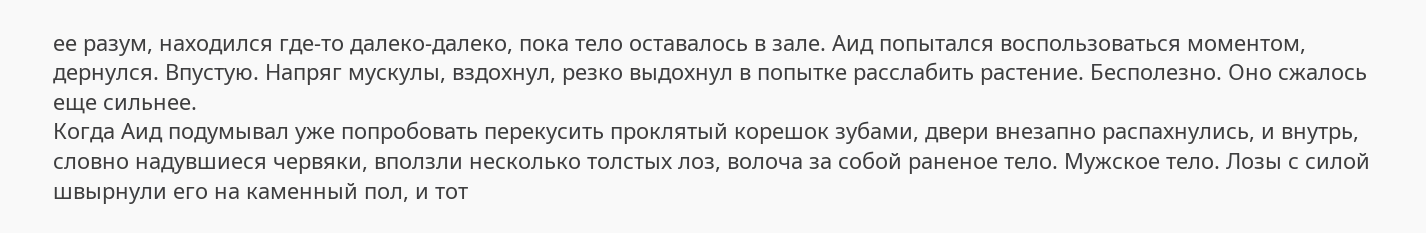ее разум, находился где-то далеко-далеко, пока тело оставалось в зале. Аид попытался воспользоваться моментом, дернулся. Впустую. Напряг мускулы, вздохнул, резко выдохнул в попытке расслабить растение. Бесполезно. Оно сжалось еще сильнее.
Когда Аид подумывал уже попробовать перекусить проклятый корешок зубами, двери внезапно распахнулись, и внутрь, словно надувшиеся червяки, вползли несколько толстых лоз, волоча за собой раненое тело. Мужское тело. Лозы с силой швырнули его на каменный пол, и тот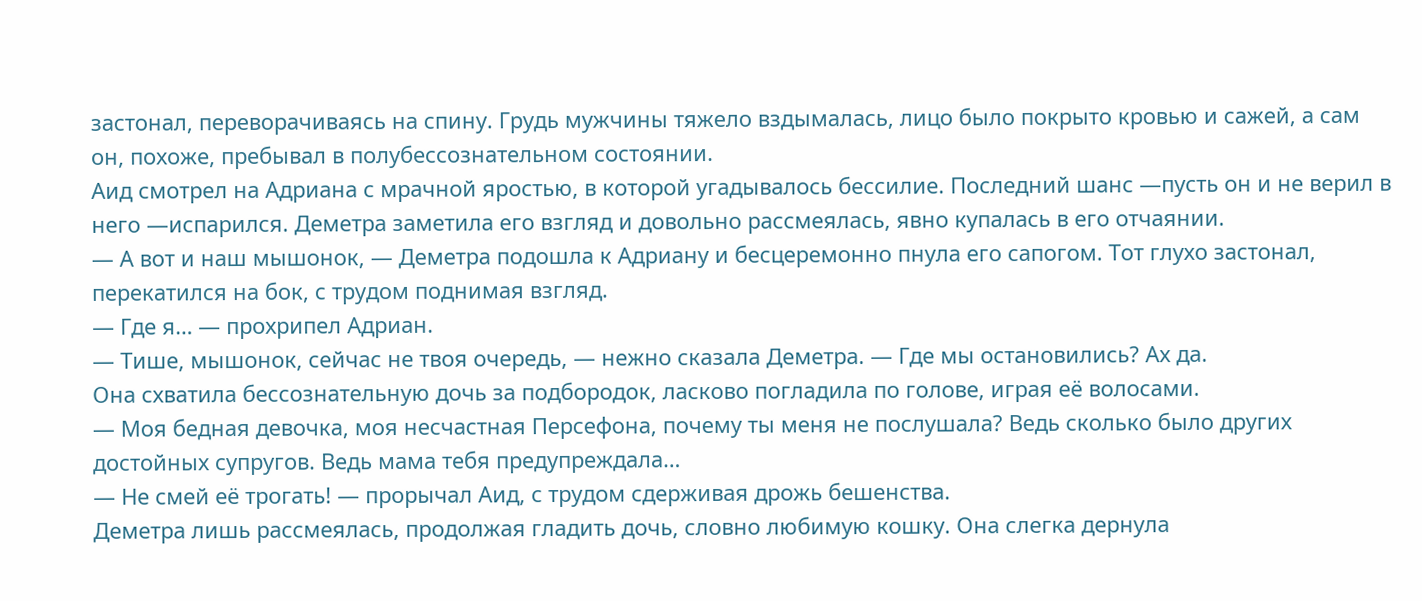застонал, переворачиваясь на спину. Грудь мужчины тяжело вздымалась, лицо было покрыто кровью и сажей, а сам он, похоже, пребывал в полубессознательном состоянии.
Аид смотрел на Адриана с мрачной яростью, в которой угадывалось бессилие. Последний шанс —пусть он и не верил в него —испарился. Деметра заметила его взгляд и довольно рассмеялась, явно купалась в его отчаянии.
— А вот и наш мышонок, — Деметра подошла к Адриану и бесцеремонно пнула его сапогом. Тот глухо застонал, перекатился на бок, с трудом поднимая взгляд.
— Где я… — прохрипел Адриан.
— Тише, мышонок, сейчас не твоя очередь, — нежно сказала Деметра. — Где мы остановились? Ах да.
Она схватила бессознательную дочь за подбородок, ласково погладила по голове, играя её волосами.
— Моя бедная девочка, моя несчастная Персефона, почему ты меня не послушала? Ведь сколько было других достойных супругов. Ведь мама тебя предупреждала…
— Не смей её трогать! — прорычал Аид, с трудом сдерживая дрожь бешенства.
Деметра лишь рассмеялась, продолжая гладить дочь, словно любимую кошку. Она слегка дернула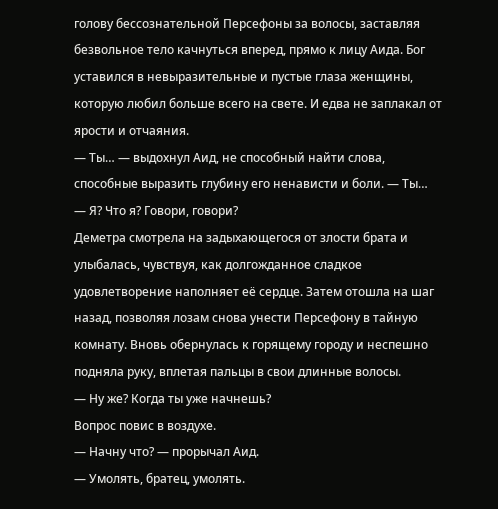голову бессознательной Персефоны за волосы, заставляя безвольное тело качнуться вперед, прямо к лицу Аида. Бог уставился в невыразительные и пустые глаза женщины, которую любил больше всего на свете. И едва не заплакал от ярости и отчаяния.
— Ты… — выдохнул Аид, не способный найти слова, способные выразить глубину его ненависти и боли. — Ты…
— Я? Что я? Говори, говори?
Деметра смотрела на задыхающегося от злости брата и улыбалась, чувствуя, как долгожданное сладкое удовлетворение наполняет её сердце. Затем отошла на шаг назад, позволяя лозам снова унести Персефону в тайную комнату. Вновь обернулась к горящему городу и неспешно подняла руку, вплетая пальцы в свои длинные волосы.
— Ну же? Когда ты уже начнешь?
Вопрос повис в воздухе.
— Начну что? — прорычал Аид.
— Умолять, братец, умолять.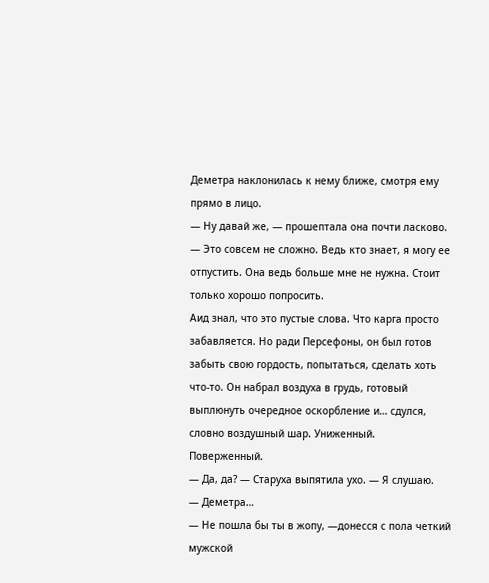Деметра наклонилась к нему ближе, смотря ему прямо в лицо.
— Ну давай же, — прошептала она почти ласково. — Это совсем не сложно. Ведь кто знает, я могу ее отпустить. Она ведь больше мне не нужна. Стоит только хорошо попросить.
Аид знал, что это пустые слова. Что карга просто забавляется. Но ради Персефоны, он был готов забыть свою гордость, попытаться, сделать хоть что-то. Он набрал воздуха в грудь, готовый выплюнуть очередное оскорбление и… сдулся, словно воздушный шар. Униженный. Поверженный.
— Да, да? — Старуха выпятила ухо. — Я слушаю.
— Деметра…
— Не пошла бы ты в жопу, —донесся с пола четкий мужской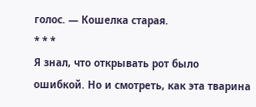голос. — Кошелка старая.
* * *
Я знал, что открывать рот было ошибкой. Но и смотреть, как эта тварина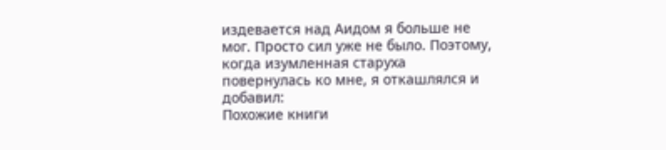издевается над Аидом я больше не мог. Просто сил уже не было. Поэтому, когда изумленная старуха повернулась ко мне, я откашлялся и добавил:
Похожие книги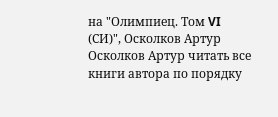на "Олимпиец. Том VI (СИ)", Осколков Артур
Осколков Артур читать все книги автора по порядку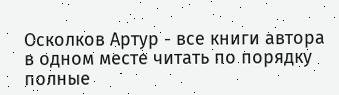Осколков Артур - все книги автора в одном месте читать по порядку полные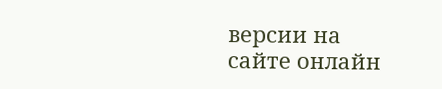версии на сайте онлайн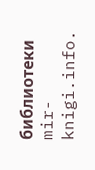библиотеки mir-knigi.info.